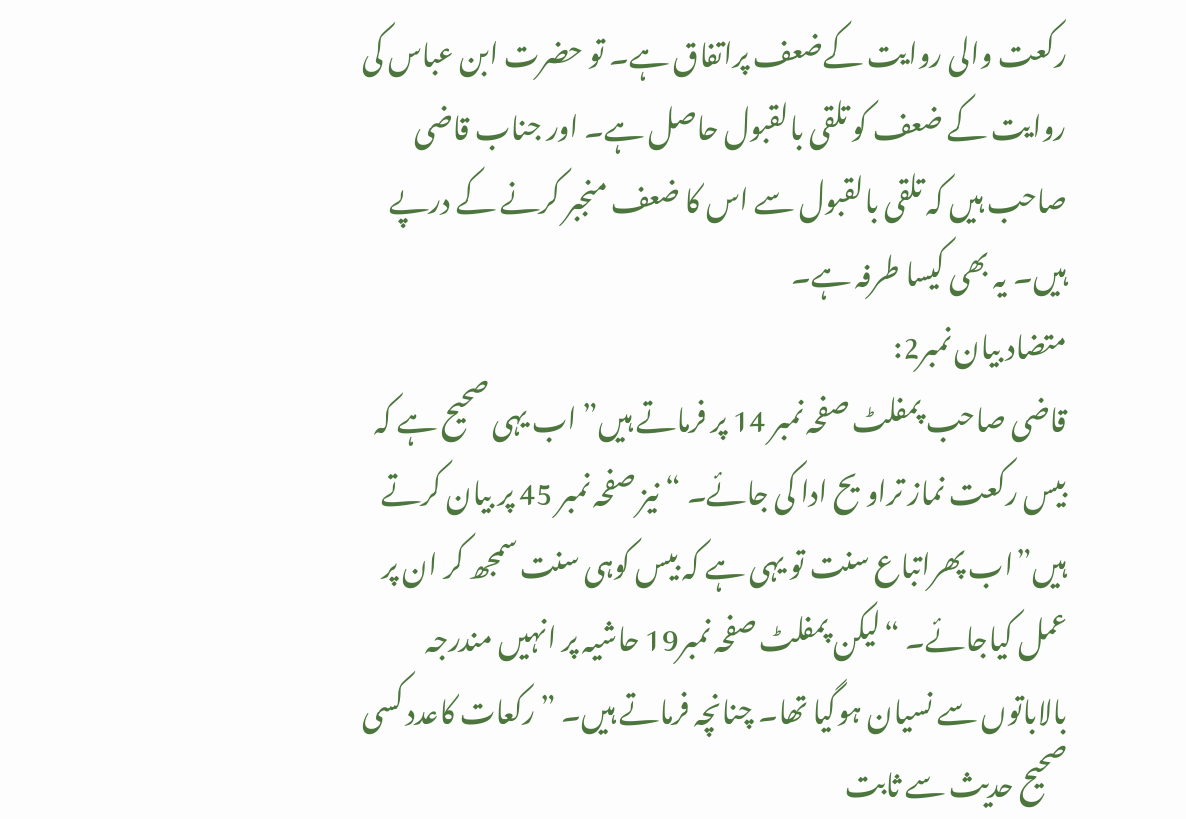رکعت والی روایت کےضعف پراتفاق ہے۔ تو حضرت ابن عباس کی روایت کے ضعف کو تلقی بالقبول حاصل ہے۔ اور جناب قاضی صاحب ہیں کہ تلقی بالقبول سے اس کا ضعف منجبر کرنے کے درپے ہیں۔ یہ بھی کیسا طرفہ ہے۔
متضاد بیان نمبر2:
قاضی صاحب پمفلٹ صفحہ نمبر 14 پر فرماتے ہیں” اب یہی صحیح ہے کہ بیس رکعت نماز تراویح ادا کی جائے۔ “ نیز صفحہ نمبر 45 پر بیان کرتے ہیں”اب پھراتباع سنت تو یہی ہے کہ بیس کوہی سنت سمجھ کر ان پر عمل کیاجائے۔ “لیکن پمفلٹ صفحہ نمبر19 حاشیہ پر انہیں مندرجہ بالاباتوں سے نسیان ہوگیا تھا۔ چنانچہ فرماتے ہیں۔ ”رکعات کاعدد کسی صحیح حدیث سے ثابت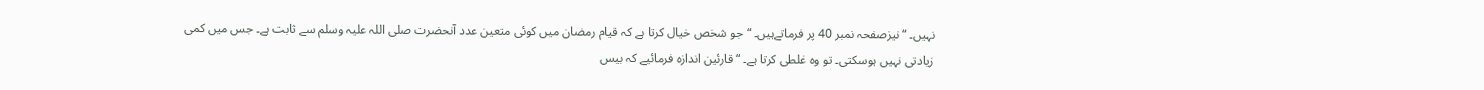نہیں۔ “نیزصفحہ نمبر 40 پر فرماتےہیں۔ “جو شخص خیال کرتا ہے کہ قیام رمضان میں کوئی متعین عدد آنحضرت صلی اللہ علیہ وسلم سے ثابت ہے۔ جس میں کمی زیادتی نہیں ہوسکتی۔ تو وہ غلطی کرتا ہے۔ “قارئین اندازہ فرمائیے کہ بیس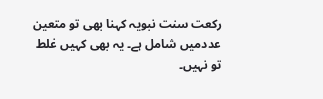رکعت سنت نبویہ کہنا بھی تو متعین عددمیں شامل ہے۔ یہ بھی کہیں غلط تو نہیں۔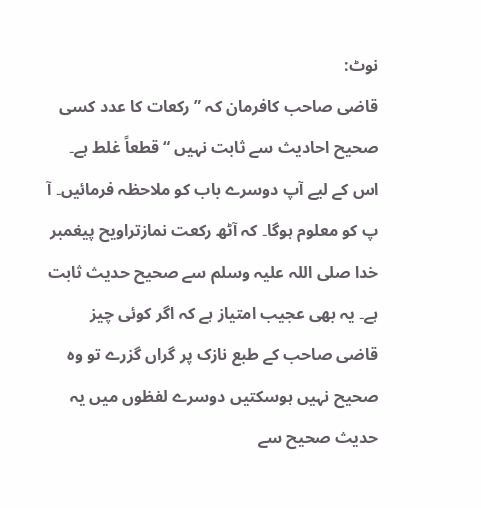نوٹ:
قاضی صاحب کافرمان کہ ” رکعات کا عدد کسی صحیح احادیث سے ثابت نہیں “ قطعاً غلط ہے۔ اس کے لیے آپ دوسرے باب کو ملاحظہ فرمائیں۔ آ پ کو معلوم ہوگا۔ کہ آٹھ رکعت نمازتراویح پیغمبر خدا صلی اللہ علیہ وسلم سے صحیح حدیث ثابت ہے۔ یہ بھی عجیب امتیاز ہے کہ اگر کوئی چیز قاضی صاحب کے طبع نازک پر گراں گزرے تو وہ صحیح نہیں ہوسکتیں دوسرے لفظوں میں یہ حدیث صحیح سے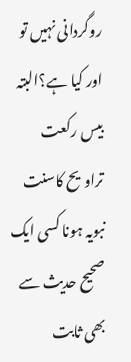روگردانی نہیں تو اور کیا ہے؟البتہ بیس رکعت تراویح کاسنت نبویہ ہونا کسی ایک صحیح حدیث سے بھی ثابت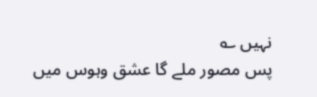نہیں ؎
پس مصور ملے گا عشق وہوس میں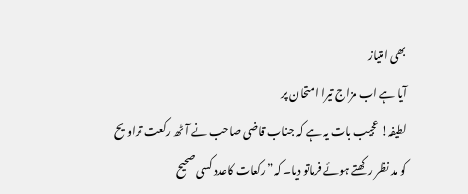بھی امتیاز
آیا ہے اب مزاج تیرا امتحان پر
لطیفہ! عجیب بات یہ ہے کہ جناب قاضی صاحب نے آٹھ رکعت تراویح کو مد نظر رکھتے ہوئے فرماتو دیا۔ کہ”رکعات کاعدد کسی صحیح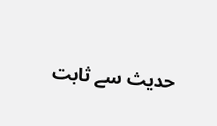حدیث سے ثابت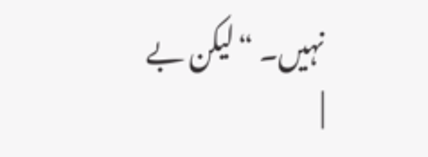نہیں۔ “لیکن بے
|